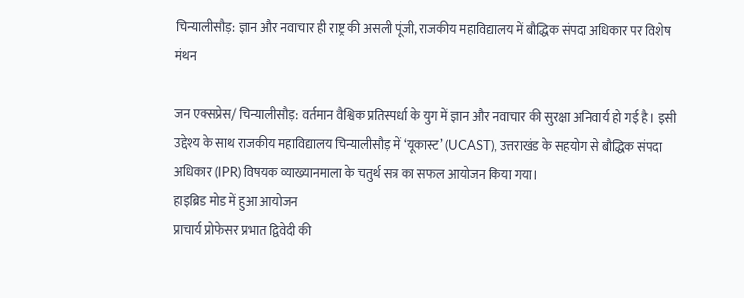चिन्यालीसौड़: ज्ञान और नवाचार ही राष्ट्र की असली पूंजी, राजकीय महाविद्यालय में बौद्धिक संपदा अधिकार पर विशेष मंथन

जन एक्सप्रेस/ चिन्यालीसौड़: वर्तमान वैश्विक प्रतिस्पर्धा के युग में ज्ञान और नवाचार की सुरक्षा अनिवार्य हो गई है। इसी उद्देश्य के साथ राजकीय महाविद्यालय चिन्यालीसौड़ में ‘यूकास्ट’ (UCAST), उत्तराखंड के सहयोग से बौद्धिक संपदा अधिकार (IPR) विषयक व्याख्यानमाला के चतुर्थ सत्र का सफल आयोजन किया गया।
हाइब्रिड मोड में हुआ आयोजन
प्राचार्य प्रोफेसर प्रभात द्विवेदी की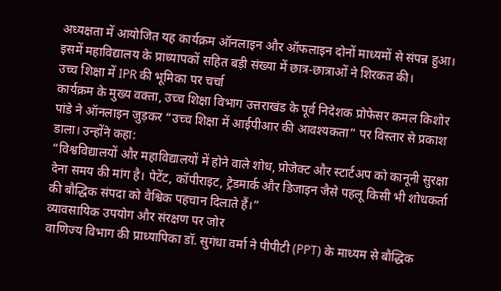अध्यक्षता में आयोजित यह कार्यक्रम ऑनलाइन और ऑफलाइन दोनों माध्यमों से संपन्न हुआ। इसमें महाविद्यालय के प्राध्यापकों सहित बड़ी संख्या में छात्र-छात्राओं ने शिरकत की।
उच्च शिक्षा में IPR की भूमिका पर चर्चा
कार्यक्रम के मुख्य वक्ता, उच्च शिक्षा विभाग उत्तराखंड के पूर्व निदेशक प्रोफेसर कमल किशोर पांडे ने ऑनलाइन जुड़कर “उच्च शिक्षा में आईपीआर की आवश्यकता” पर विस्तार से प्रकाश डाला। उन्होंने कहा:
“विश्वविद्यालयों और महाविद्यालयों में होने वाले शोध, प्रोजेक्ट और स्टार्टअप को कानूनी सुरक्षा देना समय की मांग है। पेटेंट, कॉपीराइट, ट्रेडमार्क और डिजाइन जैसे पहलू किसी भी शोधकर्ता की बौद्धिक संपदा को वैश्विक पहचान दिलाते हैं।”
व्यावसायिक उपयोग और संरक्षण पर जोर
वाणिज्य विभाग की प्राध्यापिका डॉ. सुगंधा वर्मा ने पीपीटी (PPT) के माध्यम से बौद्धिक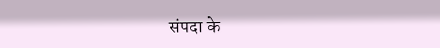संपदा के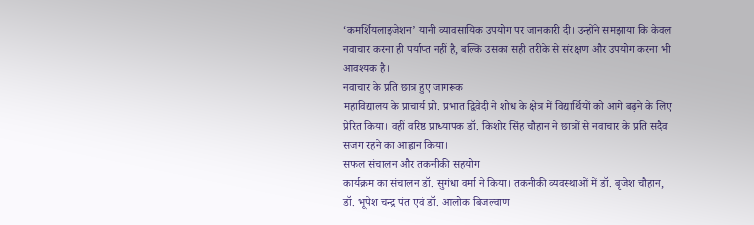‘कमर्शियलाइजेशन’ यानी व्यावसायिक उपयोग पर जानकारी दी। उन्होंने समझाया कि केवल नवाचार करना ही पर्याप्त नहीं है, बल्कि उसका सही तरीके से संरक्षण और उपयोग करना भी आवश्यक है।
नवाचार के प्रति छात्र हुए जागरूक
महाविद्यालय के प्राचार्य प्रो. प्रभात द्विवेदी ने शोध के क्षेत्र में विद्यार्थियों को आगे बढ़ने के लिए प्रेरित किया। वहीं वरिष्ठ प्राध्यापक डॉ. किशोर सिंह चौहान ने छात्रों से नवाचार के प्रति सदैव सजग रहने का आह्वान किया।
सफल संचालन और तकनीकी सहयोग
कार्यक्रम का संचालन डॉ. सुगंधा वर्मा ने किया। तकनीकी व्यवस्थाओं में डॉ. बृजेश चौहान, डॉ. भूपेश चन्द्र पंत एवं डॉ. आलोक बिजल्वाण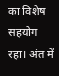का विशेष सहयोग रहा। अंत में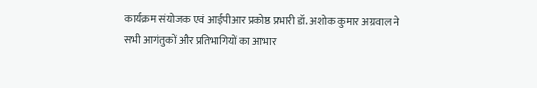कार्यक्रम संयोजक एवं आईपीआर प्रकोष्ठ प्रभारी डॉ. अशोक कुमार अग्रवाल ने सभी आगंतुकों और प्रतिभागियों का आभार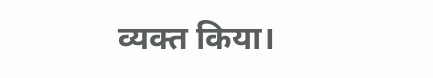व्यक्त किया।